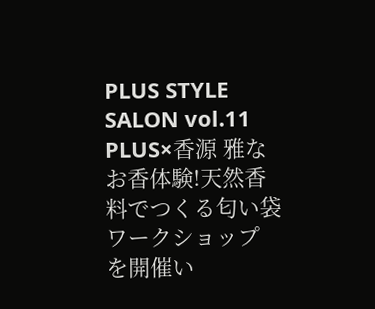PLUS STYLE SALON vol.11 PLUS×香源 雅なお香体験!天然香料でつくる匂い袋ワークショップ
を開催い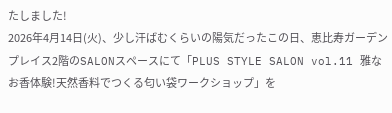たしました!
2026年4月14日(火)、少し汗ばむくらいの陽気だったこの日、恵比寿ガーデンプレイス2階のSALONスペースにて「PLUS STYLE SALON vol.11 雅なお香体験!天然香料でつくる匂い袋ワークショップ」を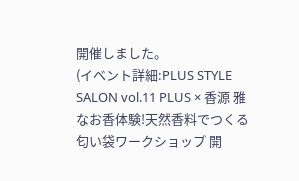開催しました。
(イベント詳細:PLUS STYLE SALON vol.11 PLUS × 香源 雅なお香体験!天然香料でつくる匂い袋ワークショップ 開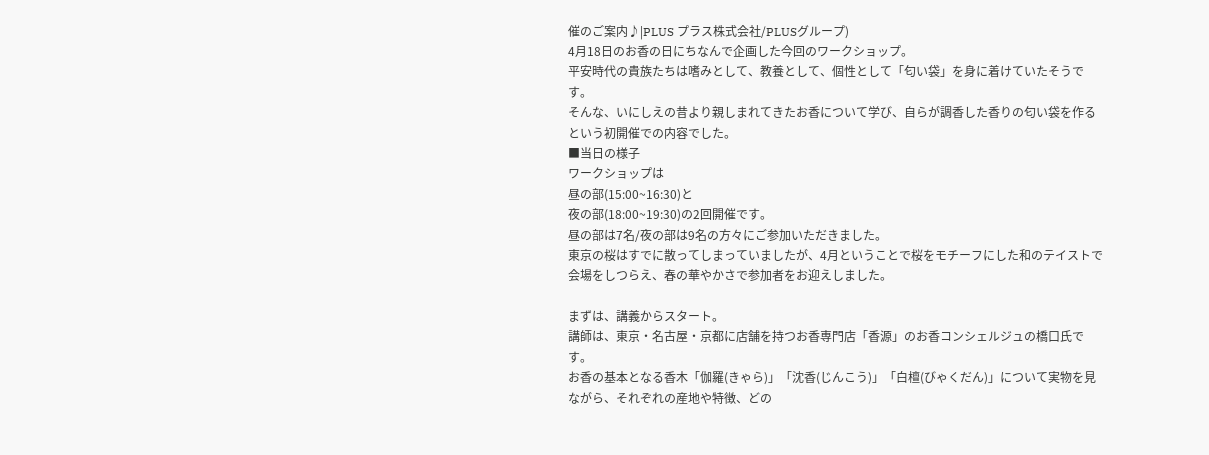催のご案内♪|PLUS プラス株式会社/PLUSグループ)
4月18日のお香の日にちなんで企画した今回のワークショップ。
平安時代の貴族たちは嗜みとして、教養として、個性として「匂い袋」を身に着けていたそうです。
そんな、いにしえの昔より親しまれてきたお香について学び、自らが調香した香りの匂い袋を作るという初開催での内容でした。
■当日の様子
ワークショップは
昼の部(15:00~16:30)と
夜の部(18:00~19:30)の2回開催です。
昼の部は7名/夜の部は9名の方々にご参加いただきました。
東京の桜はすでに散ってしまっていましたが、4月ということで桜をモチーフにした和のテイストで会場をしつらえ、春の華やかさで参加者をお迎えしました。

まずは、講義からスタート。
講師は、東京・名古屋・京都に店舗を持つお香専門店「香源」のお香コンシェルジュの橋口氏です。
お香の基本となる香木「伽羅(きゃら)」「沈香(じんこう)」「白檀(びゃくだん)」について実物を見ながら、それぞれの産地や特徴、どの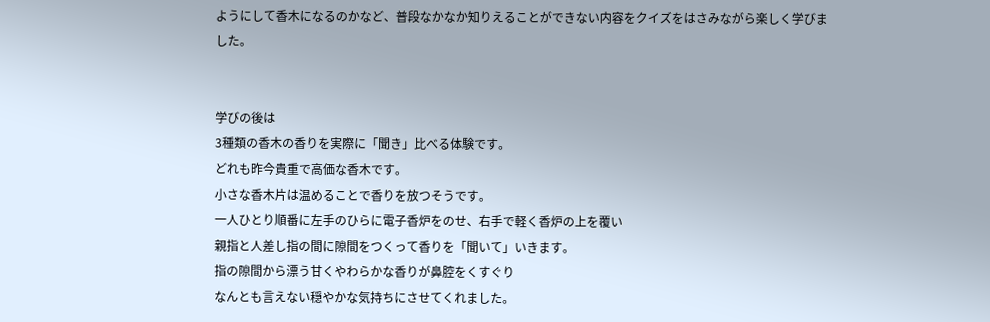ようにして香木になるのかなど、普段なかなか知りえることができない内容をクイズをはさみながら楽しく学びました。


学びの後は
3種類の香木の香りを実際に「聞き」比べる体験です。
どれも昨今貴重で高価な香木です。
小さな香木片は温めることで香りを放つそうです。
一人ひとり順番に左手のひらに電子香炉をのせ、右手で軽く香炉の上を覆い
親指と人差し指の間に隙間をつくって香りを「聞いて」いきます。
指の隙間から漂う甘くやわらかな香りが鼻腔をくすぐり
なんとも言えない穏やかな気持ちにさせてくれました。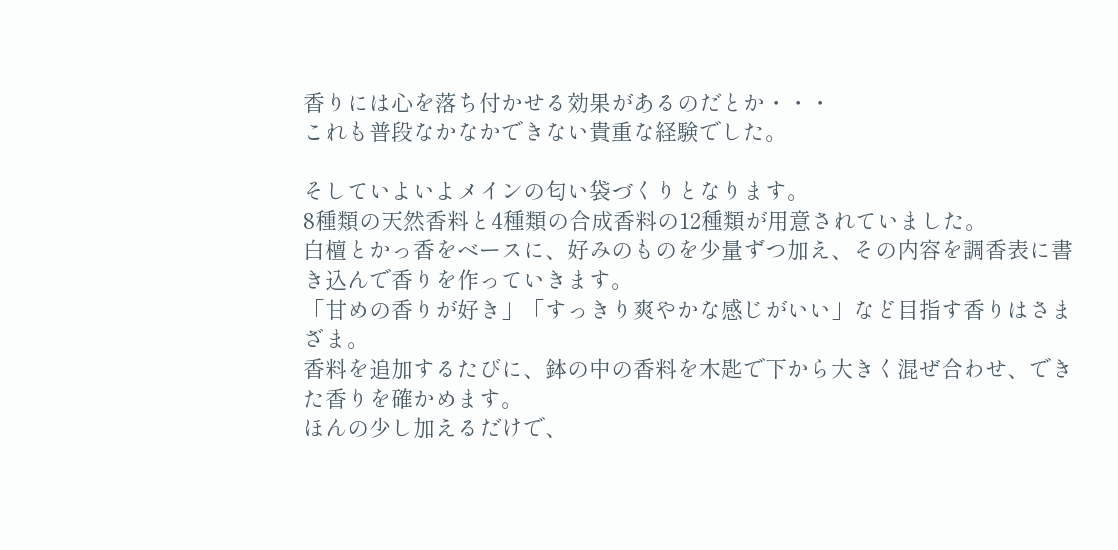香りには心を落ち付かせる効果があるのだとか・・・
これも普段なかなかできない貴重な経験でした。

そしていよいよメインの匂い袋づくりとなります。
8種類の天然香料と4種類の合成香料の12種類が用意されていました。
白檀とかっ香をベースに、好みのものを少量ずつ加え、その内容を調香表に書き込んで香りを作っていきます。
「甘めの香りが好き」「すっきり爽やかな感じがいい」など目指す香りはさまざま。
香料を追加するたびに、鉢の中の香料を木匙で下から大きく混ぜ合わせ、できた香りを確かめます。
ほんの少し加えるだけで、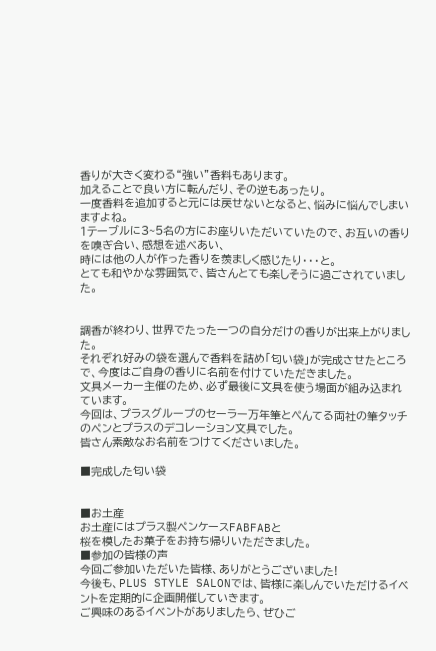香りが大きく変わる“強い”香料もあります。
加えることで良い方に転んだり、その逆もあったり。
一度香料を追加すると元には戻せないとなると、悩みに悩んでしまいますよね。
1テーブルに3~5名の方にお座りいただいていたので、お互いの香りを嗅ぎ合い、感想を述べあい、
時には他の人が作った香りを羨ましく感じたり・・・と。
とても和やかな雰囲気で、皆さんとても楽しそうに過ごされていました。


調香が終わり、世界でたった一つの自分だけの香りが出来上がりました。
それぞれ好みの袋を選んで香料を詰め「匂い袋」が完成させたところで、今度はご自身の香りに名前を付けていただきました。
文具メーカー主催のため、必ず最後に文具を使う場面が組み込まれています。
今回は、プラスグループのセーラー万年筆とぺんてる両社の筆タッチのペンとプラスのデコレーション文具でした。
皆さん素敵なお名前をつけてくださいました。

■完成した匂い袋


■お土産
お土産にはプラス製ペンケースFABFABと
桜を模したお菓子をお持ち帰りいただきました。
■参加の皆様の声
今回ご参加いただいた皆様、ありがとうございました!
今後も、PLUS STYLE SALONでは、皆様に楽しんでいただけるイベントを定期的に企画開催していきます。
ご興味のあるイベントがありましたら、ぜひご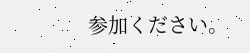参加ください。